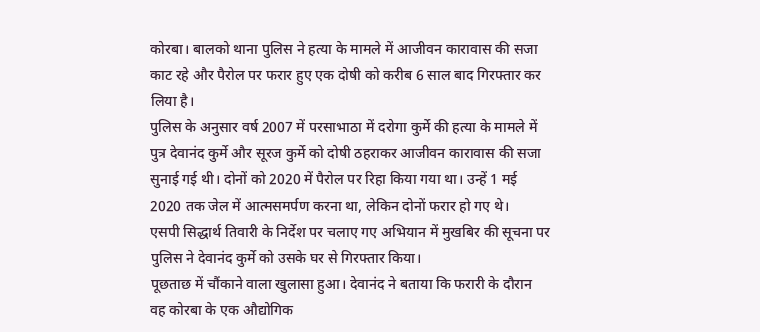कोरबा। बालको थाना पुलिस ने हत्या के मामले में आजीवन कारावास की सजा काट रहे और पैरोल पर फरार हुए एक दोषी को करीब 6 साल बाद गिरफ्तार कर लिया है।
पुलिस के अनुसार वर्ष 2007 में परसाभाठा में दरोगा कुर्मे की हत्या के मामले में पुत्र देवानंद कुर्मे और सूरज कुर्मे को दोषी ठहराकर आजीवन कारावास की सजा सुनाई गई थी। दोनों को 2020 में पैरोल पर रिहा किया गया था। उन्हें 1 मई 2020 तक जेल में आत्मसमर्पण करना था, लेकिन दोनों फरार हो गए थे।
एसपी सिद्धार्थ तिवारी के निर्देश पर चलाए गए अभियान में मुखबिर की सूचना पर पुलिस ने देवानंद कुर्मे को उसके घर से गिरफ्तार किया।
पूछताछ में चौंकाने वाला खुलासा हुआ। देवानंद ने बताया कि फरारी के दौरान वह कोरबा के एक औद्योगिक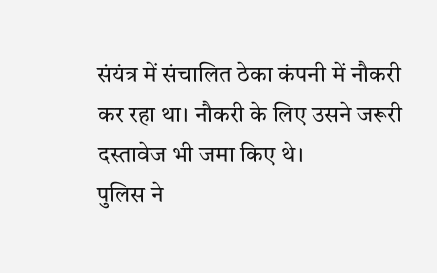संयंत्र में संचालित ठेका कंपनी में नौकरी कर रहा था। नौकरी के लिए उसने जरूरी दस्तावेज भी जमा किए थे।
पुलिस ने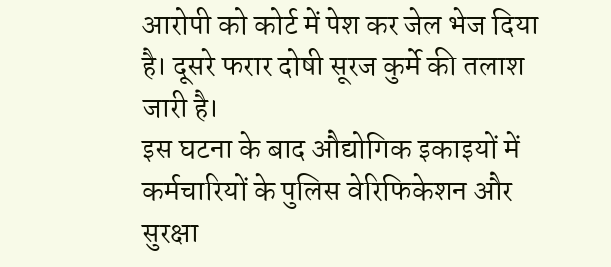आरोपी को कोर्ट में पेश कर जेल भेज दिया है। दूसरे फरार दोषी सूरज कुर्मे की तलाश जारी है।
इस घटना के बाद औद्योगिक इकाइयों में कर्मचारियों के पुलिस वेरिफिकेशन और सुरक्षा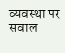व्यवस्था पर सवाल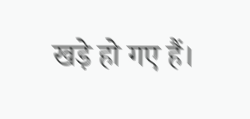खड़े हो गए हैं।